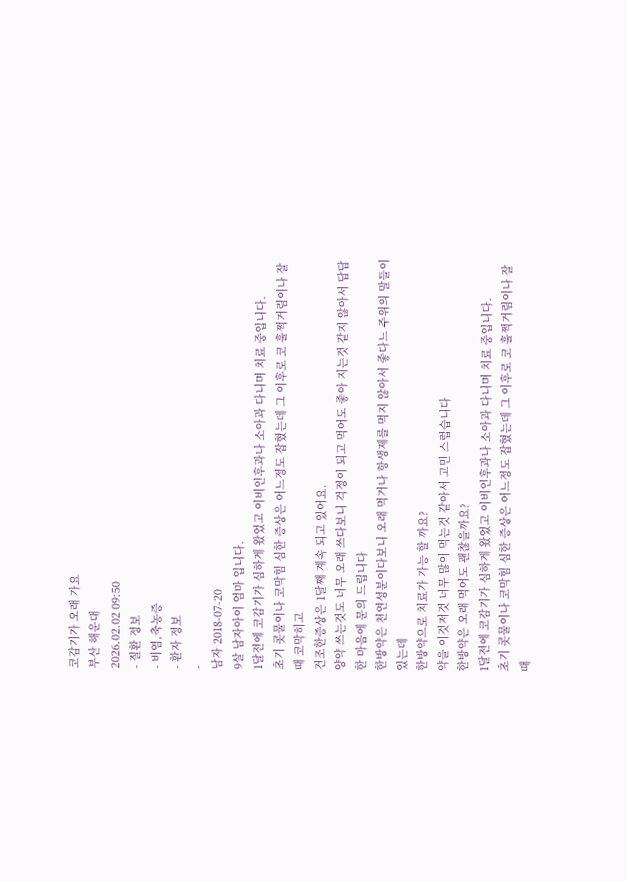코감기가 오래 가요
부산 해운대
2026.02.02 09:50
- 질환 정보
- 비염,축농증
- 환자 정보
-
남자 2018-07-20
9살 남자아이 엄마 입니다.
1달전에 코감기가 심하게 왔었고 이비인후과나 소아과 다니며 치료 중입니다.
초기 콧물이나 코막힘 심한 증상은 어느정도 잡혔는데 그 이후로 코 훌쩍거림이나 잘때 코막히고
건조한증상은 1달째 계속 되고 있어요.
양약 쓰는것도 너무 오래 쓰다보니 걱정이 되고 먹어도 좋아 지는것 같지 않아서 답답한 마음에 문의 드립니다
한방약은 천연성분이다보니 오래 먹거나 항생제를 먹지 않아서 좋다느 주위의 말들이 있는데
한방약으로 치료가 가능 할 까요?
약을 이것저것 너무 많이 먹는것 같아서 고민 스럽습니다
한방약은 오래 먹어도 괜찮을까요?
1달전에 코감기가 심하게 왔었고 이비인후과나 소아과 다니며 치료 중입니다.
초기 콧물이나 코막힘 심한 증상은 어느정도 잡혔는데 그 이후로 코 훌쩍거림이나 잘때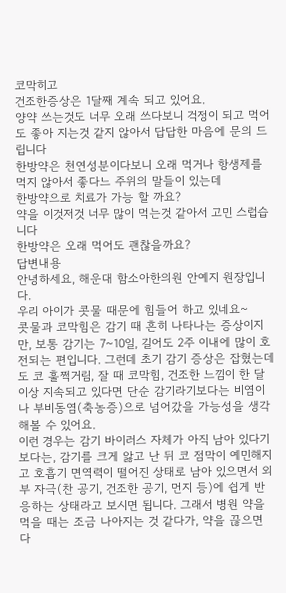코막히고
건조한증상은 1달째 계속 되고 있어요.
양약 쓰는것도 너무 오래 쓰다보니 걱정이 되고 먹어도 좋아 지는것 같지 않아서 답답한 마음에 문의 드립니다
한방약은 천연성분이다보니 오래 먹거나 항생제를 먹지 않아서 좋다느 주위의 말들이 있는데
한방약으로 치료가 가능 할 까요?
약을 이것저것 너무 많이 먹는것 같아서 고민 스럽습니다
한방약은 오래 먹어도 괜찮을까요?
답변내용
안녕하세요, 해운대 함소아한의원 안예지 원장입니다.
우리 아이가 콧물 때문에 힘들어 하고 있네요~
콧물과 코막힘은 감기 때 흔히 나타나는 증상이지만, 보통 감기는 7~10일, 길어도 2주 이내에 많이 호전되는 편입니다. 그런데 초기 감기 증상은 잡혔는데도 코 훌쩍거림, 잘 때 코막힘, 건조한 느낌이 한 달 이상 지속되고 있다면 단순 감기라기보다는 비염이나 부비동염(축농증)으로 넘어갔을 가능성을 생각해볼 수 있어요.
이런 경우는 감기 바이러스 자체가 아직 남아 있다기보다는, 감기를 크게 앓고 난 뒤 코 점막이 예민해지고 호흡기 면역력이 떨어진 상태로 남아 있으면서 외부 자극(찬 공기, 건조한 공기, 먼지 등)에 쉽게 반응하는 상태라고 보시면 됩니다. 그래서 병원 약을 먹을 때는 조금 나아지는 것 같다가, 약을 끊으면 다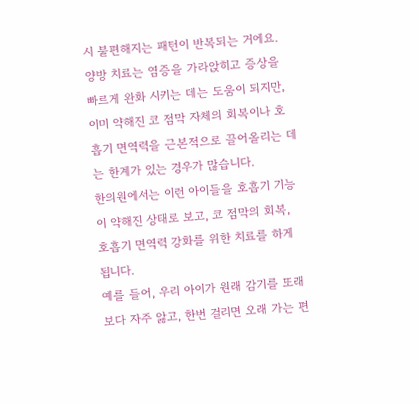시 불편해지는 패턴이 반복되는 거에요.
양방 치료는 염증을 가라앉히고 증상을 빠르게 완화 시키는 데는 도움이 되지만, 이미 약해진 코 점막 자체의 회복이나 호흡기 면역력을 근본적으로 끌어올리는 데는 한계가 있는 경우가 많습니다.
한의원에서는 이런 아이들을 호흡기 기능이 약해진 상태로 보고, 코 점막의 회복, 호흡기 면역력 강화를 위한 치료를 하게 됩니다.
예를 들어, 우리 아이가 원래 감기를 또래보다 자주 앓고, 한번 걸리면 오래 가는 편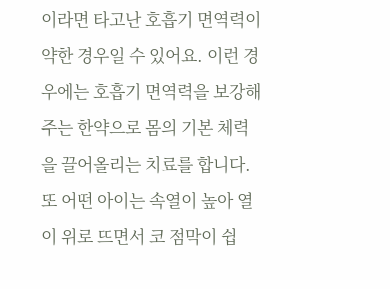이라면 타고난 호흡기 면역력이 약한 경우일 수 있어요. 이런 경우에는 호흡기 면역력을 보강해주는 한약으로 몸의 기본 체력을 끌어올리는 치료를 합니다.
또 어떤 아이는 속열이 높아 열이 위로 뜨면서 코 점막이 쉽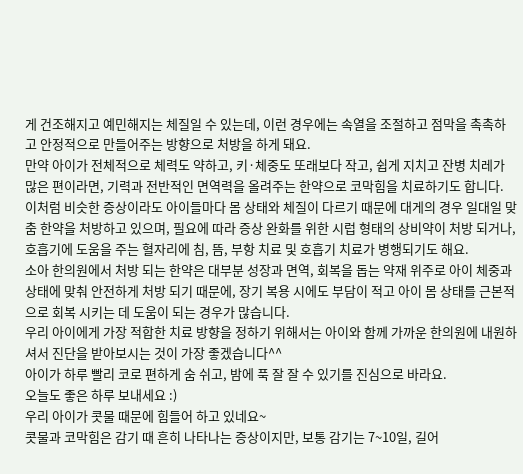게 건조해지고 예민해지는 체질일 수 있는데, 이런 경우에는 속열을 조절하고 점막을 촉촉하고 안정적으로 만들어주는 방향으로 처방을 하게 돼요.
만약 아이가 전체적으로 체력도 약하고, 키·체중도 또래보다 작고, 쉽게 지치고 잔병 치레가 많은 편이라면, 기력과 전반적인 면역력을 올려주는 한약으로 코막힘을 치료하기도 합니다.
이처럼 비슷한 증상이라도 아이들마다 몸 상태와 체질이 다르기 때문에 대게의 경우 일대일 맞춤 한약을 처방하고 있으며, 필요에 따라 증상 완화를 위한 시럽 형태의 상비약이 처방 되거나, 호흡기에 도움을 주는 혈자리에 침, 뜸, 부항 치료 및 호흡기 치료가 병행되기도 해요.
소아 한의원에서 처방 되는 한약은 대부분 성장과 면역, 회복을 돕는 약재 위주로 아이 체중과 상태에 맞춰 안전하게 처방 되기 때문에, 장기 복용 시에도 부담이 적고 아이 몸 상태를 근본적으로 회복 시키는 데 도움이 되는 경우가 많습니다.
우리 아이에게 가장 적합한 치료 방향을 정하기 위해서는 아이와 함께 가까운 한의원에 내원하셔서 진단을 받아보시는 것이 가장 좋겠습니다^^
아이가 하루 빨리 코로 편하게 숨 쉬고, 밤에 푹 잘 잘 수 있기를 진심으로 바라요.
오늘도 좋은 하루 보내세요 :)
우리 아이가 콧물 때문에 힘들어 하고 있네요~
콧물과 코막힘은 감기 때 흔히 나타나는 증상이지만, 보통 감기는 7~10일, 길어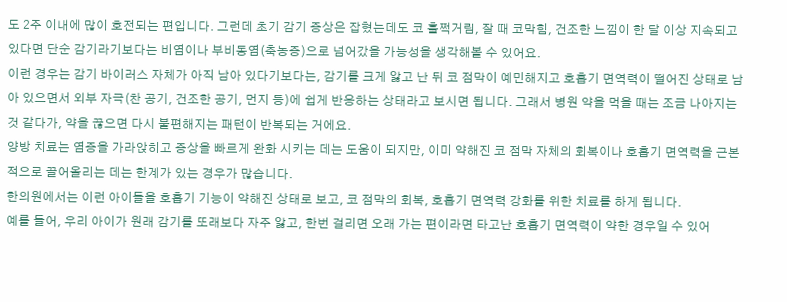도 2주 이내에 많이 호전되는 편입니다. 그런데 초기 감기 증상은 잡혔는데도 코 훌쩍거림, 잘 때 코막힘, 건조한 느낌이 한 달 이상 지속되고 있다면 단순 감기라기보다는 비염이나 부비동염(축농증)으로 넘어갔을 가능성을 생각해볼 수 있어요.
이런 경우는 감기 바이러스 자체가 아직 남아 있다기보다는, 감기를 크게 앓고 난 뒤 코 점막이 예민해지고 호흡기 면역력이 떨어진 상태로 남아 있으면서 외부 자극(찬 공기, 건조한 공기, 먼지 등)에 쉽게 반응하는 상태라고 보시면 됩니다. 그래서 병원 약을 먹을 때는 조금 나아지는 것 같다가, 약을 끊으면 다시 불편해지는 패턴이 반복되는 거에요.
양방 치료는 염증을 가라앉히고 증상을 빠르게 완화 시키는 데는 도움이 되지만, 이미 약해진 코 점막 자체의 회복이나 호흡기 면역력을 근본적으로 끌어올리는 데는 한계가 있는 경우가 많습니다.
한의원에서는 이런 아이들을 호흡기 기능이 약해진 상태로 보고, 코 점막의 회복, 호흡기 면역력 강화를 위한 치료를 하게 됩니다.
예를 들어, 우리 아이가 원래 감기를 또래보다 자주 앓고, 한번 걸리면 오래 가는 편이라면 타고난 호흡기 면역력이 약한 경우일 수 있어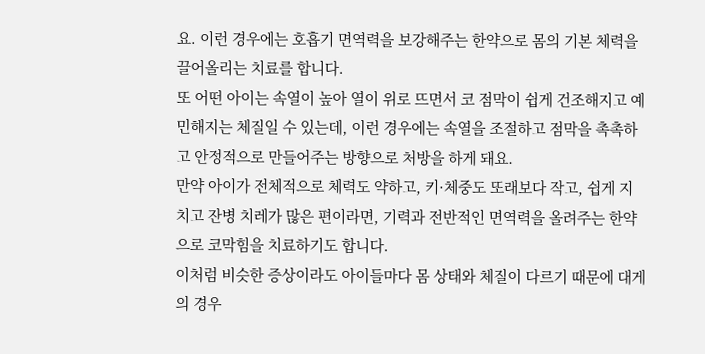요. 이런 경우에는 호흡기 면역력을 보강해주는 한약으로 몸의 기본 체력을 끌어올리는 치료를 합니다.
또 어떤 아이는 속열이 높아 열이 위로 뜨면서 코 점막이 쉽게 건조해지고 예민해지는 체질일 수 있는데, 이런 경우에는 속열을 조절하고 점막을 촉촉하고 안정적으로 만들어주는 방향으로 처방을 하게 돼요.
만약 아이가 전체적으로 체력도 약하고, 키·체중도 또래보다 작고, 쉽게 지치고 잔병 치레가 많은 편이라면, 기력과 전반적인 면역력을 올려주는 한약으로 코막힘을 치료하기도 합니다.
이처럼 비슷한 증상이라도 아이들마다 몸 상태와 체질이 다르기 때문에 대게의 경우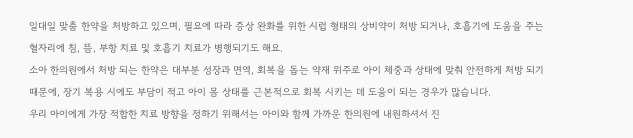일대일 맞춤 한약을 처방하고 있으며, 필요에 따라 증상 완화를 위한 시럽 형태의 상비약이 처방 되거나, 호흡기에 도움을 주는 혈자리에 침, 뜸, 부항 치료 및 호흡기 치료가 병행되기도 해요.
소아 한의원에서 처방 되는 한약은 대부분 성장과 면역, 회복을 돕는 약재 위주로 아이 체중과 상태에 맞춰 안전하게 처방 되기 때문에, 장기 복용 시에도 부담이 적고 아이 몸 상태를 근본적으로 회복 시키는 데 도움이 되는 경우가 많습니다.
우리 아이에게 가장 적합한 치료 방향을 정하기 위해서는 아이와 함께 가까운 한의원에 내원하셔서 진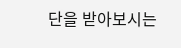단을 받아보시는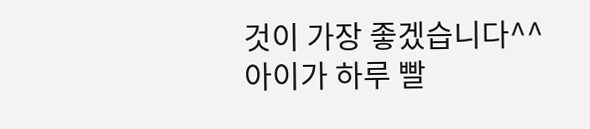것이 가장 좋겠습니다^^
아이가 하루 빨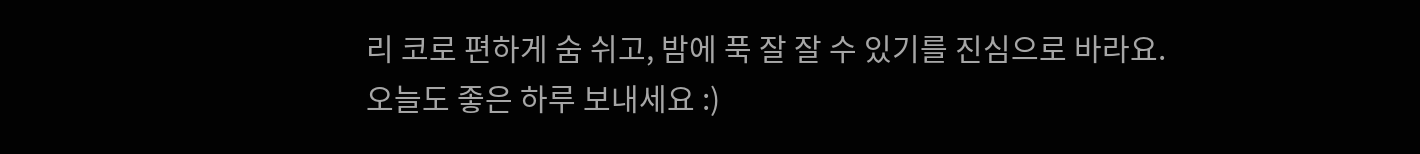리 코로 편하게 숨 쉬고, 밤에 푹 잘 잘 수 있기를 진심으로 바라요.
오늘도 좋은 하루 보내세요 :)